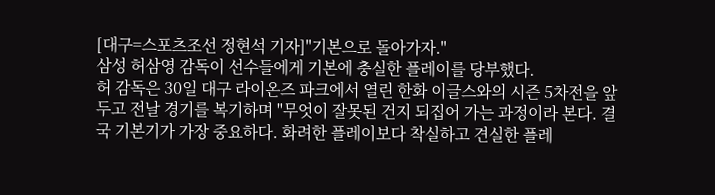[대구=스포츠조선 정현석 기자]"기본으로 돌아가자."
삼성 허삼영 감독이 선수들에게 기본에 충실한 플레이를 당부했다.
허 감독은 30일 대구 라이온즈 파크에서 열린 한화 이글스와의 시즌 5차전을 앞두고 전날 경기를 복기하며 "무엇이 잘못된 건지 되집어 가는 과정이라 본다. 결국 기본기가 가장 중요하다. 화려한 플레이보다 착실하고 견실한 플레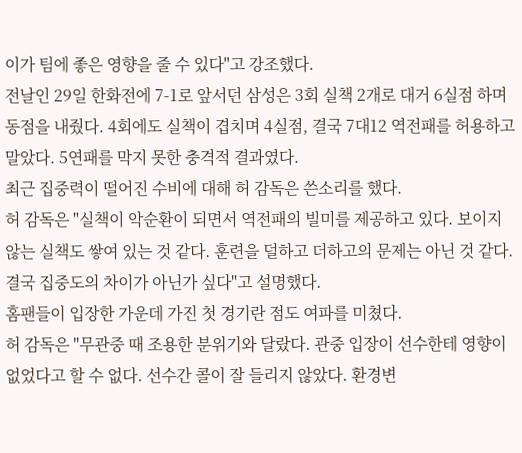이가 팀에 좋은 영향을 줄 수 있다"고 강조했다.
전날인 29일 한화전에 7-1로 앞서던 삼성은 3회 실책 2개로 대거 6실점 하며 동점을 내줬다. 4회에도 실책이 겹치며 4실점, 결국 7대12 역전패를 허용하고 말았다. 5연패를 막지 못한 충격적 결과였다.
최근 집중력이 떨어진 수비에 대해 허 감독은 쓴소리를 했다.
허 감독은 "실책이 악순환이 되면서 역전패의 빌미를 제공하고 있다. 보이지 않는 실책도 쌓여 있는 것 같다. 훈련을 덜하고 더하고의 문제는 아닌 것 같다. 결국 집중도의 차이가 아닌가 싶다"고 설명했다.
홈팬들이 입장한 가운데 가진 첫 경기란 점도 여파를 미쳤다.
허 감독은 "무관중 때 조용한 분위기와 달랐다. 관중 입장이 선수한테 영향이 없었다고 할 수 없다. 선수간 콜이 잘 들리지 않았다. 환경변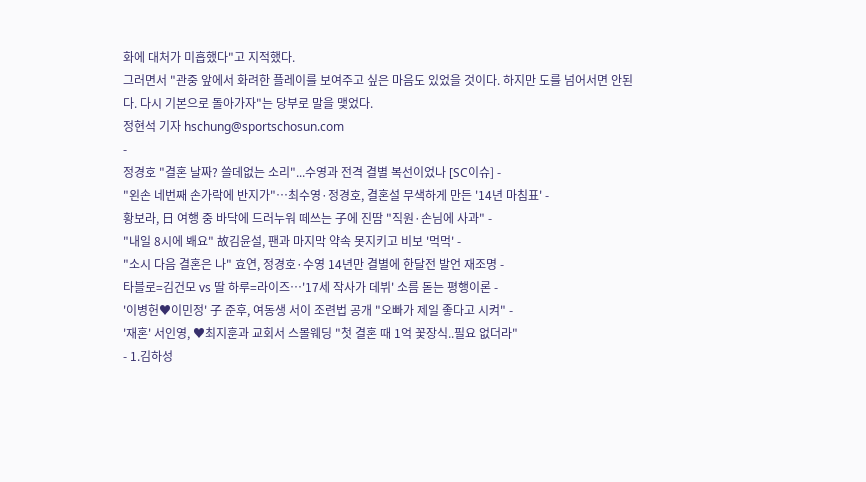화에 대처가 미흡했다"고 지적했다.
그러면서 "관중 앞에서 화려한 플레이를 보여주고 싶은 마음도 있었을 것이다. 하지만 도를 넘어서면 안된다. 다시 기본으로 돌아가자"는 당부로 말을 맺었다.
정현석 기자 hschung@sportschosun.com
-
정경호 "결혼 날짜? 쓸데없는 소리"...수영과 전격 결별 복선이었나 [SC이슈] -
"왼손 네번째 손가락에 반지가"…최수영·정경호, 결혼설 무색하게 만든 '14년 마침표' -
황보라, 日 여행 중 바닥에 드러누워 떼쓰는 子에 진땀 "직원·손님에 사과" -
"내일 8시에 봬요" 故김윤설, 팬과 마지막 약속 못지키고 비보 '먹먹' -
"소시 다음 결혼은 나" 효연, 정경호·수영 14년만 결별에 한달전 발언 재조명 -
타블로=김건모 vs 딸 하루=라이즈…'17세 작사가 데뷔' 소름 돋는 평행이론 -
'이병헌♥이민정' 子 준후, 여동생 서이 조련법 공개 "오빠가 제일 좋다고 시켜" -
'재혼' 서인영, ♥최지훈과 교회서 스몰웨딩 "첫 결혼 때 1억 꽃장식..필요 없더라"
- 1.김하성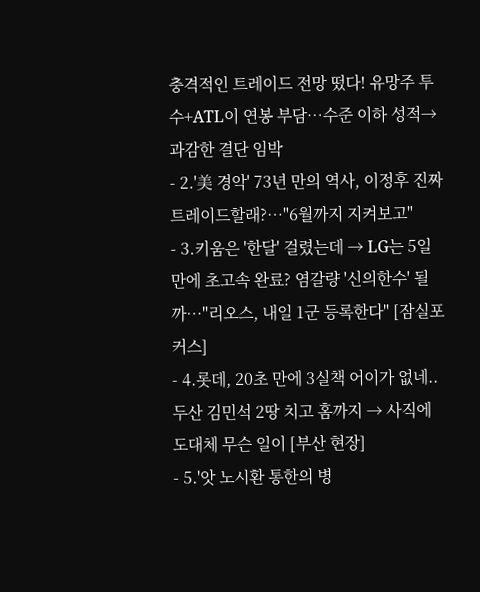충격적인 트레이드 전망 떴다! 유망주 투수+ATL이 연봉 부담…수준 이하 성적→과감한 결단 임박
- 2.'美 경악' 73년 만의 역사, 이정후 진짜 트레이드할래?…"6월까지 지켜보고"
- 3.키움은 '한달' 걸렸는데 → LG는 5일만에 초고속 완료? 염갈량 '신의한수' 될까…"리오스, 내일 1군 등록한다" [잠실포커스]
- 4.롯데, 20초 만에 3실책 어이가 없네.. 두산 김민석 2땅 치고 홈까지 → 사직에 도대체 무슨 일이 [부산 현장]
- 5.'앗 노시환 통한의 병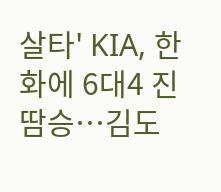살타' KIA, 한화에 6대4 진땀승…김도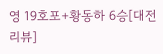영 19호포+황동하 6승[대전 리뷰]